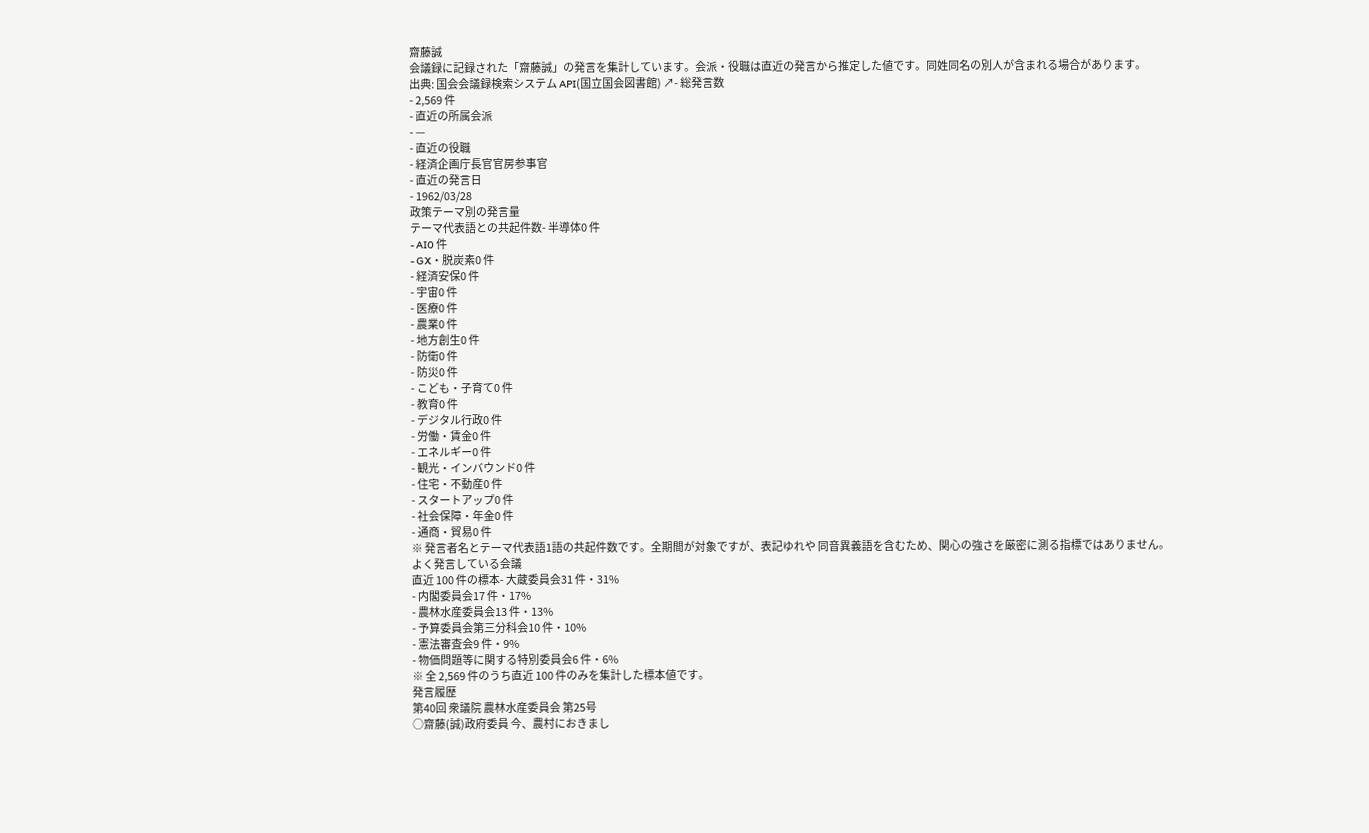齋藤誠
会議録に記録された「齋藤誠」の発言を集計しています。会派・役職は直近の発言から推定した値です。同姓同名の別人が含まれる場合があります。
出典: 国会会議録検索システム API(国立国会図書館) ↗- 総発言数
- 2,569 件
- 直近の所属会派
- —
- 直近の役職
- 経済企画庁長官官房参事官
- 直近の発言日
- 1962/03/28
政策テーマ別の発言量
テーマ代表語との共起件数- 半導体0 件
- AI0 件
- GX・脱炭素0 件
- 経済安保0 件
- 宇宙0 件
- 医療0 件
- 農業0 件
- 地方創生0 件
- 防衛0 件
- 防災0 件
- こども・子育て0 件
- 教育0 件
- デジタル行政0 件
- 労働・賃金0 件
- エネルギー0 件
- 観光・インバウンド0 件
- 住宅・不動産0 件
- スタートアップ0 件
- 社会保障・年金0 件
- 通商・貿易0 件
※ 発言者名とテーマ代表語1語の共起件数です。全期間が対象ですが、表記ゆれや 同音異義語を含むため、関心の強さを厳密に測る指標ではありません。
よく発言している会議
直近 100 件の標本- 大蔵委員会31 件・31%
- 内閣委員会17 件・17%
- 農林水産委員会13 件・13%
- 予算委員会第三分科会10 件・10%
- 憲法審査会9 件・9%
- 物価問題等に関する特別委員会6 件・6%
※ 全 2,569 件のうち直近 100 件のみを集計した標本値です。
発言履歴
第40回 衆議院 農林水産委員会 第25号
○齋藤(誠)政府委員 今、農村におきまし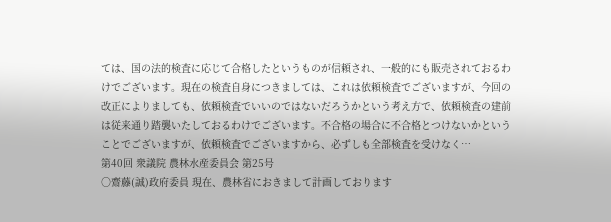ては、国の法的検査に応じて合格したというものが信頼され、一般的にも販売されておるわけでございます。現在の検査自身につきましては、これは依頼検査でございますが、今回の改正によりましても、依頼検査でいいのではないだろうかという考え方で、依頼検査の建前は従来通り踏襲いたしておるわけでございます。不合格の場合に不合格とつけないかということでございますが、依頼検査でございますから、必ずしも全部検査を受けなく…
第40回 衆議院 農林水産委員会 第25号
○齋藤(誠)政府委員 現在、農林省におきまして計画しております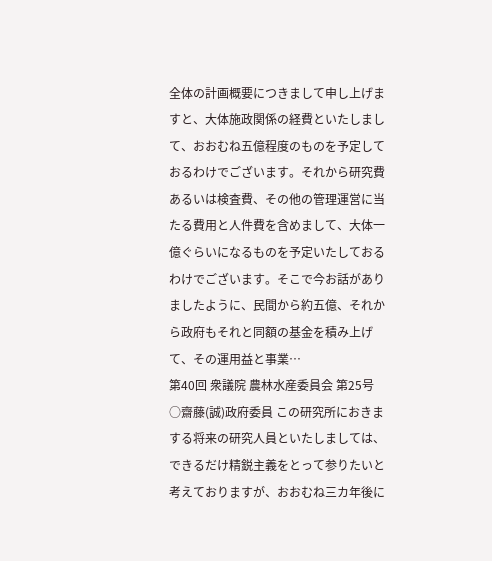全体の計画概要につきまして申し上げますと、大体施政関係の経費といたしまして、おおむね五億程度のものを予定しておるわけでございます。それから研究費あるいは検査費、その他の管理運営に当たる費用と人件費を含めまして、大体一億ぐらいになるものを予定いたしておるわけでございます。そこで今お話がありましたように、民間から約五億、それから政府もそれと同額の基金を積み上げて、その運用益と事業…
第40回 衆議院 農林水産委員会 第25号
○齋藤(誠)政府委員 この研究所におきまする将来の研究人員といたしましては、できるだけ精鋭主義をとって参りたいと考えておりますが、おおむね三カ年後に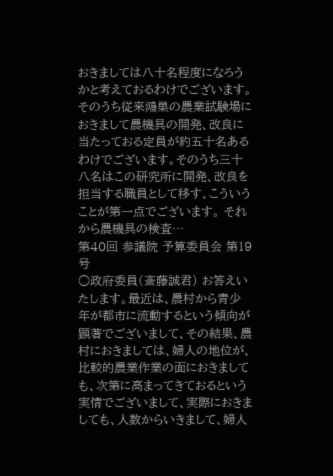おきましては八十名程度になろうかと考えておるわけでございます。そのうち従来鴻巣の農業試験場におきまして農機具の開発、改良に当たっておる定員が約五十名あるわけでございます。そのうち三十八名はこの研究所に開発、改良を担当する職員として移す、こういうことが第一点でございます。 それから農機具の検査…
第40回 参議院 予算委員会 第19号
○政府委員(斎藤誠君) お答えいたします。最近は、農村から青少年が都市に流動するという傾向が顕著でございまして、その結果、農村におきましては、婦人の地位が、比較的農業作業の面におきましても、次第に高まってきておるという実情でございまして、実際におきましても、人数からいきまして、婦人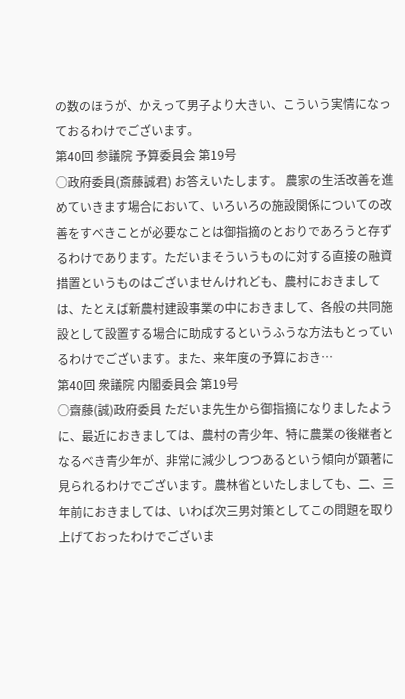の数のほうが、かえって男子より大きい、こういう実情になっておるわけでございます。
第40回 参議院 予算委員会 第19号
○政府委員(斎藤誠君) お答えいたします。 農家の生活改善を進めていきます場合において、いろいろの施設関係についての改善をすべきことが必要なことは御指摘のとおりであろうと存ずるわけであります。ただいまそういうものに対する直接の融資措置というものはございませんけれども、農村におきましては、たとえば新農村建設事業の中におきまして、各般の共同施設として設置する場合に助成するというふうな方法もとっているわけでございます。また、来年度の予算におき…
第40回 衆議院 内閣委員会 第19号
○齋藤(誠)政府委員 ただいま先生から御指摘になりましたように、最近におきましては、農村の青少年、特に農業の後継者となるべき青少年が、非常に減少しつつあるという傾向が顕著に見られるわけでございます。農林省といたしましても、二、三年前におきましては、いわば次三男対策としてこの問題を取り上げておったわけでございま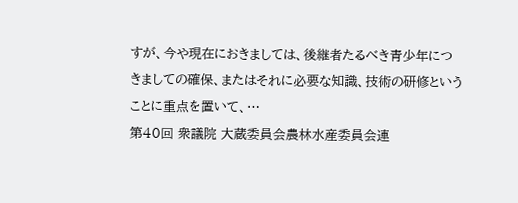すが、今や現在におきましては、後継者たるべき青少年につきましての確保、またはそれに必要な知識、技術の研修ということに重点を置いて、…
第40回 衆議院 大蔵委員会農林水産委員会連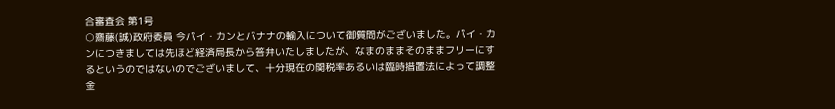合審査会 第1号
○齋藤(誠)政府委員 今パイ・カンとバナナの輸入について御質問がございました。パイ・カンにつきましては先ほど経済局長から答弁いたしましたが、なまのままそのままフリーにするというのではないのでございまして、十分現在の関税率あるいは臨時措置法によって調整金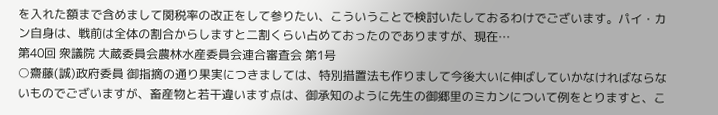を入れた額まで含めまして関税率の改正をして参りたい、こういうことで検討いたしておるわけでございます。パイ・カン自身は、戦前は全体の割合からしますと二割くらい占めておったのでありますが、現在…
第40回 衆議院 大蔵委員会農林水産委員会連合審査会 第1号
○齋藤(誠)政府委員 御指摘の通り果実につきましては、特別措置法も作りまして今後大いに伸ばしていかなければならないものでございますが、畜産物と若干違います点は、御承知のように先生の御郷里のミカンについて例をとりますと、こ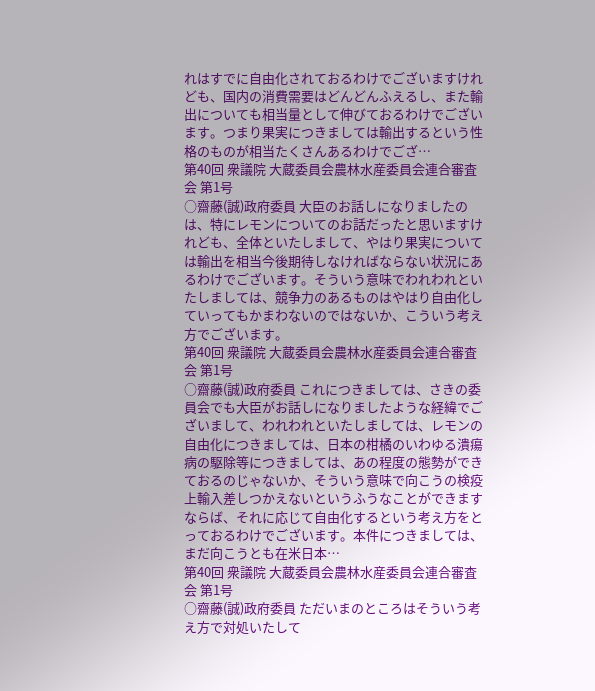れはすでに自由化されておるわけでございますけれども、国内の消費需要はどんどんふえるし、また輸出についても相当量として伸びておるわけでございます。つまり果実につきましては輸出するという性格のものが相当たくさんあるわけでござ…
第40回 衆議院 大蔵委員会農林水産委員会連合審査会 第1号
○齋藤(誠)政府委員 大臣のお話しになりましたのは、特にレモンについてのお話だったと思いますけれども、全体といたしまして、やはり果実については輸出を相当今後期待しなければならない状況にあるわけでございます。そういう意味でわれわれといたしましては、競争力のあるものはやはり自由化していってもかまわないのではないか、こういう考え方でございます。
第40回 衆議院 大蔵委員会農林水産委員会連合審査会 第1号
○齋藤(誠)政府委員 これにつきましては、さきの委員会でも大臣がお話しになりましたような経緯でございまして、われわれといたしましては、レモンの自由化につきましては、日本の柑橘のいわゆる潰瘍病の駆除等につきましては、あの程度の態勢ができておるのじゃないか、そういう意味で向こうの検疫上輸入差しつかえないというふうなことができますならば、それに応じて自由化するという考え方をとっておるわけでございます。本件につきましては、まだ向こうとも在米日本…
第40回 衆議院 大蔵委員会農林水産委員会連合審査会 第1号
○齋藤(誠)政府委員 ただいまのところはそういう考え方で対処いたして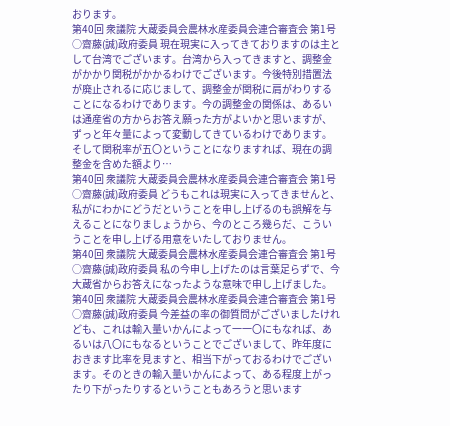おります。
第40回 衆議院 大蔵委員会農林水産委員会連合審査会 第1号
○齋藤(誠)政府委員 現在現実に入ってきておりますのは主として台湾でございます。台湾から入ってきますと、調整金がかかり関税がかかるわけでございます。今後特別措置法が廃止されるに応じまして、調整金が関税に肩がわりすることになるわけであります。今の調整金の関係は、あるいは通産省の方からお答え願った方がよいかと思いますが、ずっと年々量によって変動してきているわけであります。そして関税率が五〇ということになりますれば、現在の調整金を含めた額より…
第40回 衆議院 大蔵委員会農林水産委員会連合審査会 第1号
○齋藤(誠)政府委員 どうもこれは現実に入ってきませんと、私がにわかにどうだということを申し上げるのも誤解を与えることになりましょうから、今のところ幾らだ、こういうことを申し上げる用意をいたしておりません。
第40回 衆議院 大蔵委員会農林水産委員会連合審査会 第1号
○齋藤(誠)政府委員 私の今申し上げたのは言葉足らずで、今大蔵省からお答えになったような意味で申し上げました。
第40回 衆議院 大蔵委員会農林水産委員会連合審査会 第1号
○齋藤(誠)政府委員 今差益の率の御質問がございましたけれども、これは輸入量いかんによって一一〇にもなれば、あるいは八〇にもなるということでございまして、昨年度におきます比率を見ますと、相当下がっておるわけでございます。そのときの輸入量いかんによって、ある程度上がったり下がったりするということもあろうと思います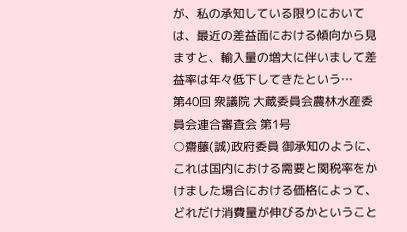が、私の承知している限りにおいては、最近の差益面における傾向から見ますと、輸入量の増大に伴いまして差益率は年々低下してきたという…
第40回 衆議院 大蔵委員会農林水産委員会連合審査会 第1号
○齋藤(誠)政府委員 御承知のように、これは国内における需要と関税率をかけました場合における価格によって、どれだけ消費量が伸びるかということ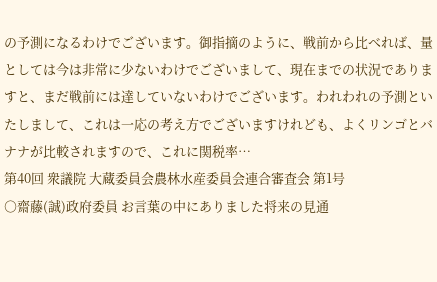の予測になるわけでございます。御指摘のように、戦前から比べれば、量としては今は非常に少ないわけでございまして、現在までの状況でありますと、まだ戦前には達していないわけでございます。われわれの予測といたしまして、これは一応の考え方でございますけれども、よくリンゴとバナナが比較されますので、これに関税率…
第40回 衆議院 大蔵委員会農林水産委員会連合審査会 第1号
○齋藤(誠)政府委員 お言葉の中にありました将来の見通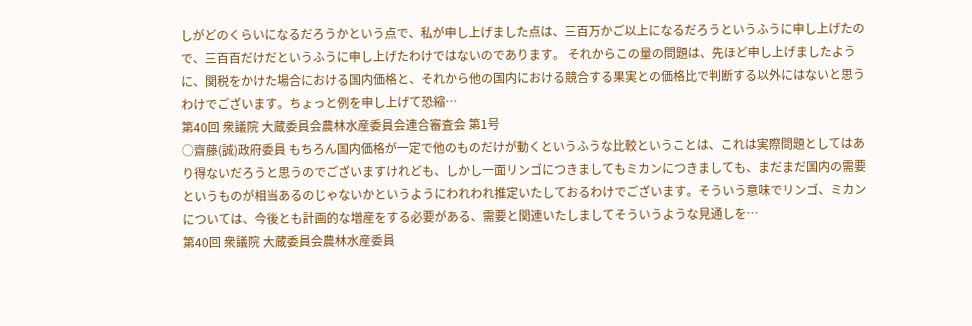しがどのくらいになるだろうかという点で、私が申し上げました点は、三百万かご以上になるだろうというふうに申し上げたので、三百百だけだというふうに申し上げたわけではないのであります。 それからこの量の問題は、先ほど申し上げましたように、関税をかけた場合における国内価格と、それから他の国内における競合する果実との価格比で判断する以外にはないと思うわけでございます。ちょっと例を申し上げて恐縮…
第40回 衆議院 大蔵委員会農林水産委員会連合審査会 第1号
○齋藤(誠)政府委員 もちろん国内価格が一定で他のものだけが動くというふうな比較ということは、これは実際問題としてはあり得ないだろうと思うのでございますけれども、しかし一面リンゴにつきましてもミカンにつきましても、まだまだ国内の需要というものが相当あるのじゃないかというようにわれわれ推定いたしておるわけでございます。そういう意味でリンゴ、ミカンについては、今後とも計画的な増産をする必要がある、需要と関連いたしましてそういうような見通しを…
第40回 衆議院 大蔵委員会農林水産委員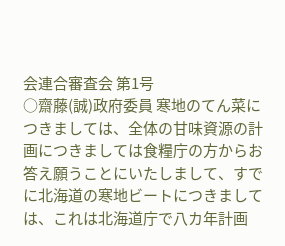会連合審査会 第1号
○齋藤(誠)政府委員 寒地のてん菜につきましては、全体の甘味資源の計画につきましては食糧庁の方からお答え願うことにいたしまして、すでに北海道の寒地ビートにつきましては、これは北海道庁で八カ年計画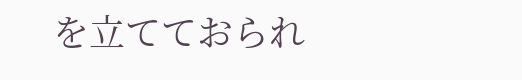を立てておられ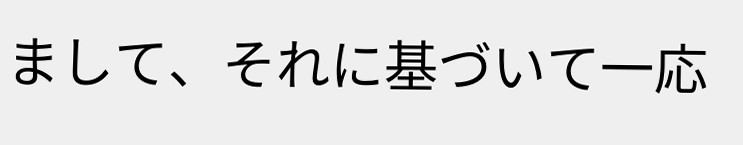まして、それに基づいて一応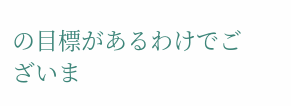の目標があるわけでございま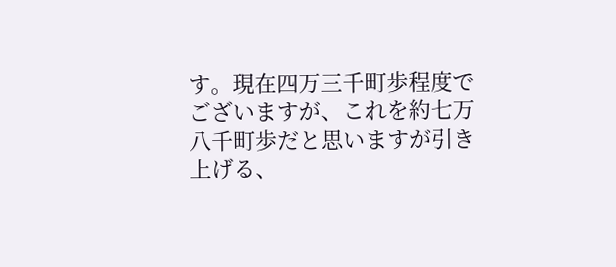す。現在四万三千町歩程度でございますが、これを約七万八千町歩だと思いますが引き上げる、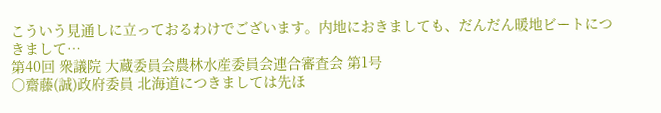こういう見通しに立っておるわけでございます。内地におきましても、だんだん暖地ビートにつきまして…
第40回 衆議院 大蔵委員会農林水産委員会連合審査会 第1号
○齋藤(誠)政府委員 北海道につきましては先ほ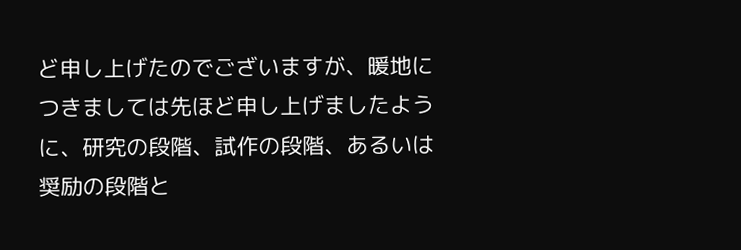ど申し上げたのでございますが、暖地につきましては先ほど申し上げましたように、研究の段階、試作の段階、あるいは奨励の段階と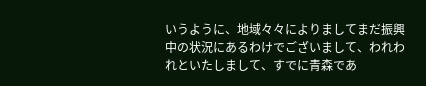いうように、地域々々によりましてまだ振興中の状況にあるわけでございまして、われわれといたしまして、すでに青森であ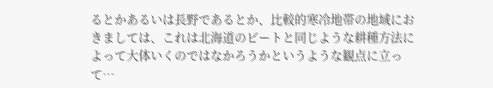るとかあるいは長野であるとか、比較的寒冷地帯の地域におきましては、これは北海道のビートと同じような耕種方法によって大体いくのではなかろうかというような観点に立って…